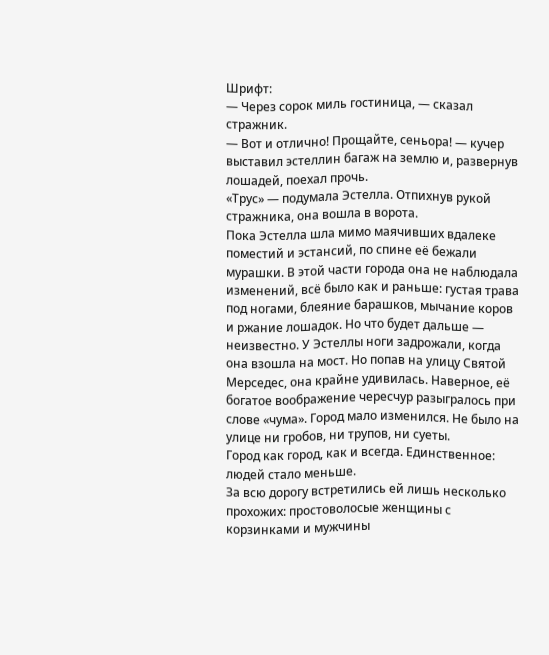Шрифт:
— Через сорок миль гостиница, — сказал стражник.
— Вот и отлично! Прощайте, сеньора! — кучер выставил эстеллин багаж на землю и, развернув лошадей, поехал прочь.
«Трус» — подумала Эстелла. Отпихнув рукой стражника, она вошла в ворота.
Пока Эстелла шла мимо маячивших вдалеке поместий и эстансий, по спине её бежали мурашки. В этой части города она не наблюдала изменений, всё было как и раньше: густая трава под ногами, блеяние барашков, мычание коров и ржание лошадок. Но что будет дальше — неизвестно. У Эстеллы ноги задрожали, когда она взошла на мост. Но попав на улицу Святой Мерседес, она крайне удивилась. Наверное, её богатое воображение чересчур разыгралось при слове «чума». Город мало изменился. Не было на улице ни гробов, ни трупов, ни суеты.
Город как город, как и всегда. Единственное: людей стало меньше.
За всю дорогу встретились ей лишь несколько прохожих: простоволосые женщины с корзинками и мужчины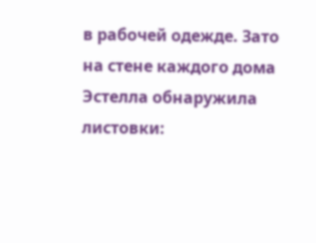в рабочей одежде. Зато на стене каждого дома Эстелла обнаружила листовки: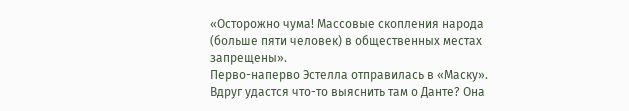«Осторожно чума! Массовые скопления народа (больше пяти человек) в общественных местах запрещены».
Перво-наперво Эстелла отправилась в «Маску». Вдруг удастся что-то выяснить там о Данте? Она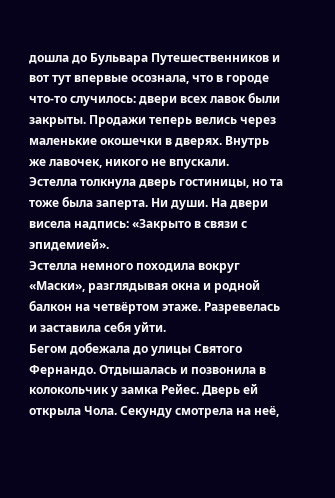дошла до Бульвара Путешественников и вот тут впервые осознала, что в городе что-то случилось: двери всех лавок были закрыты. Продажи теперь велись через маленькие окошечки в дверях. Внутрь же лавочек, никого не впускали.
Эстелла толкнула дверь гостиницы, но та тоже была заперта. Ни души. На двери висела надпись: «Закрыто в связи с эпидемией».
Эстелла немного походила вокруг «Маски», разглядывая окна и родной балкон на четвёртом этаже. Разревелась и заставила себя уйти.
Бегом добежала до улицы Святого Фернандо. Отдышалась и позвонила в колокольчик у замка Рейес. Дверь ей открыла Чола. Секунду смотрела на неё,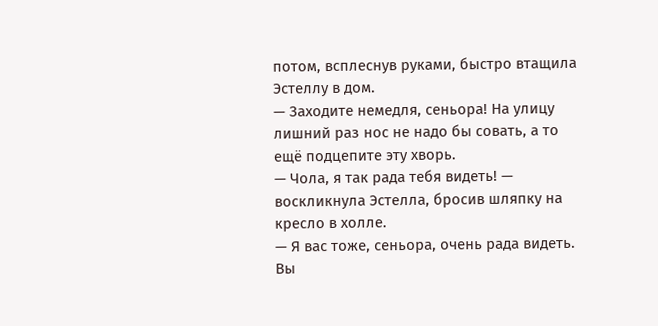потом, всплеснув руками, быстро втащила Эстеллу в дом.
— Заходите немедля, сеньора! На улицу лишний раз нос не надо бы совать, а то ещё подцепите эту хворь.
— Чола, я так рада тебя видеть! — воскликнула Эстелла, бросив шляпку на кресло в холле.
— Я вас тоже, сеньора, очень рада видеть. Вы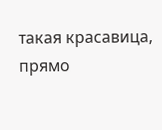такая красавица, прямо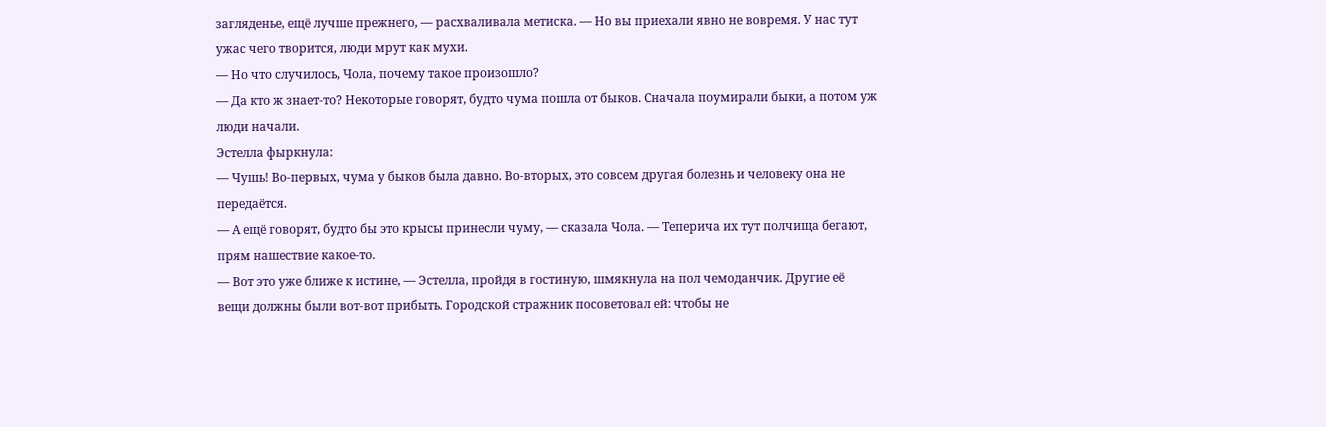загляденье, ещё лучше прежнего, — расхваливала метиска. — Но вы приехали явно не вовремя. У нас тут ужас чего творится, люди мрут как мухи.
— Но что случилось, Чола, почему такое произошло?
— Да кто ж знает-то? Некоторые говорят, будто чума пошла от быков. Сначала поумирали быки, а потом уж люди начали.
Эстелла фыркнула:
— Чушь! Во-первых, чума у быков была давно. Во-вторых, это совсем другая болезнь и человеку она не передаётся.
— А ещё говорят, будто бы это крысы принесли чуму, — сказала Чола. — Теперича их тут полчища бегают, прям нашествие какое-то.
— Вот это уже ближе к истине, — Эстелла, пройдя в гостиную, шмякнула на пол чемоданчик. Другие её вещи должны были вот-вот прибыть. Городской стражник посоветовал ей: чтобы не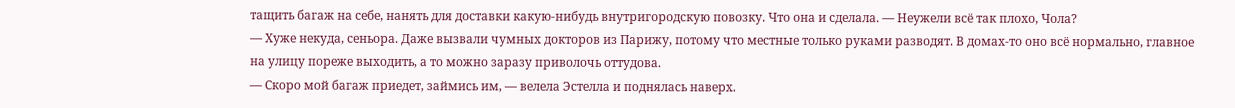тащить багаж на себе, нанять для доставки какую-нибудь внутригородскую повозку. Что она и сделала. — Неужели всё так плохо, Чола?
— Хуже некуда, сеньора. Даже вызвали чумных докторов из Парижу, потому что местные только руками разводят. В домах-то оно всё нормально, главное на улицу пореже выходить, а то можно заразу приволочь оттудова.
— Скоро мой багаж приедет, займись им, — велела Эстелла и поднялась наверх.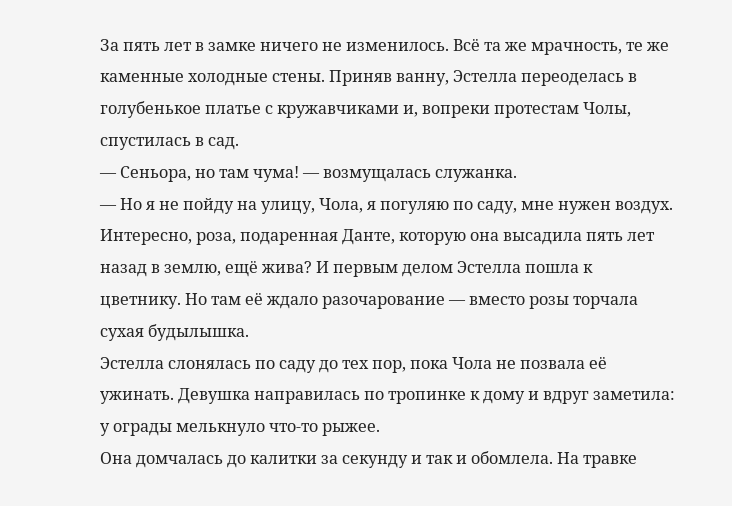За пять лет в замке ничего не изменилось. Всё та же мрачность, те же каменные холодные стены. Приняв ванну, Эстелла переоделась в голубенькое платье с кружавчиками и, вопреки протестам Чолы, спустилась в сад.
— Сеньора, но там чума! — возмущалась служанка.
— Но я не пойду на улицу, Чола, я погуляю по саду, мне нужен воздух.
Интересно, роза, подаренная Данте, которую она высадила пять лет назад в землю, ещё жива? И первым делом Эстелла пошла к цветнику. Но там её ждало разочарование — вместо розы торчала сухая будылышка.
Эстелла слонялась по саду до тех пор, пока Чола не позвала её ужинать. Девушка направилась по тропинке к дому и вдруг заметила: у ограды мелькнуло что-то рыжее.
Она домчалась до калитки за секунду и так и обомлела. На травке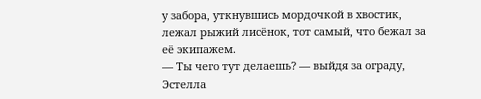у забора, уткнувшись мордочкой в хвостик, лежал рыжий лисёнок, тот самый, что бежал за её экипажем.
— Ты чего тут делаешь? — выйдя за ограду, Эстелла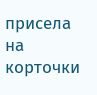присела на корточки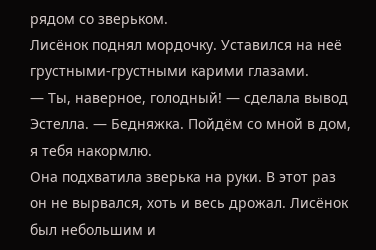рядом со зверьком.
Лисёнок поднял мордочку. Уставился на неё грустными-грустными карими глазами.
— Ты, наверное, голодный! — сделала вывод Эстелла. — Бедняжка. Пойдём со мной в дом, я тебя накормлю.
Она подхватила зверька на руки. В этот раз он не вырвался, хоть и весь дрожал. Лисёнок был небольшим и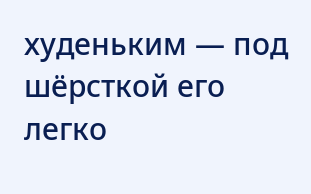худеньким — под шёрсткой его легко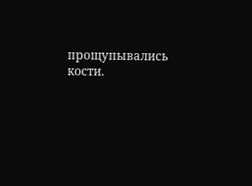прощупывались кости.